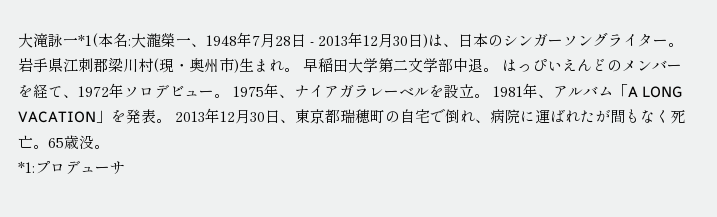大滝詠一*1(本名:大瀧榮一、1948年7月28日 - 2013年12月30日)は、日本のシンガーソングライター。 岩手県江刺郡梁川村(現・奥州市)生まれ。 早稲田大学第二文学部中退。 はっぴいえんどのメンバーを経て、1972年ソロデビュー。 1975年、ナイアガラレーベルを設立。 1981年、アルバム「A LONG VACATION」を発表。 2013年12月30日、東京都瑞穂町の自宅で倒れ、病院に運ばれたが間もなく死亡。65歳没。
*1:プロデューサ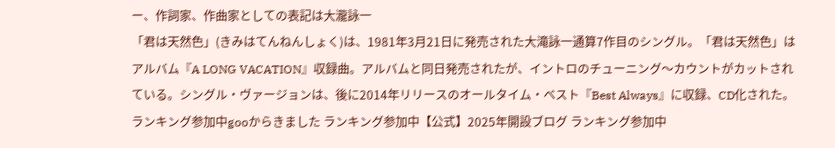ー、作詞家、作曲家としての表記は大瀧詠一
「君は天然色」(きみはてんねんしょく)は、1981年3月21日に発売された大滝詠一通算7作目のシングル。「君は天然色」はアルバム『A LONG VACATION』収録曲。アルバムと同日発売されたが、イントロのチューニング〜カウントがカットされている。シングル・ヴァージョンは、後に2014年リリースのオールタイム・ベスト『Best Always』に収録、CD化された。 ランキング参加中gooからきました ランキング参加中【公式】2025年開設ブログ ランキング参加中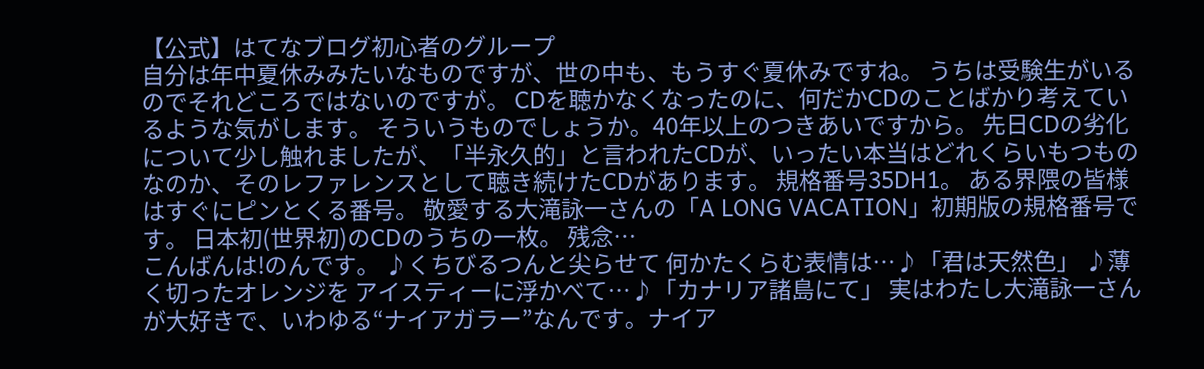【公式】はてなブログ初心者のグループ
自分は年中夏休みみたいなものですが、世の中も、もうすぐ夏休みですね。 うちは受験生がいるのでそれどころではないのですが。 CDを聴かなくなったのに、何だかCDのことばかり考えているような気がします。 そういうものでしょうか。40年以上のつきあいですから。 先日CDの劣化について少し触れましたが、「半永久的」と言われたCDが、いったい本当はどれくらいもつものなのか、そのレファレンスとして聴き続けたCDがあります。 規格番号35DH1。 ある界隈の皆様はすぐにピンとくる番号。 敬愛する大滝詠一さんの「A LONG VACATION」初期版の規格番号です。 日本初(世界初)のCDのうちの一枚。 残念…
こんばんは!のんです。 ♪くちびるつんと尖らせて 何かたくらむ表情は…♪「君は天然色」 ♪薄く切ったオレンジを アイスティーに浮かべて…♪「カナリア諸島にて」 実はわたし大滝詠一さんが大好きで、いわゆる“ナイアガラー”なんです。ナイア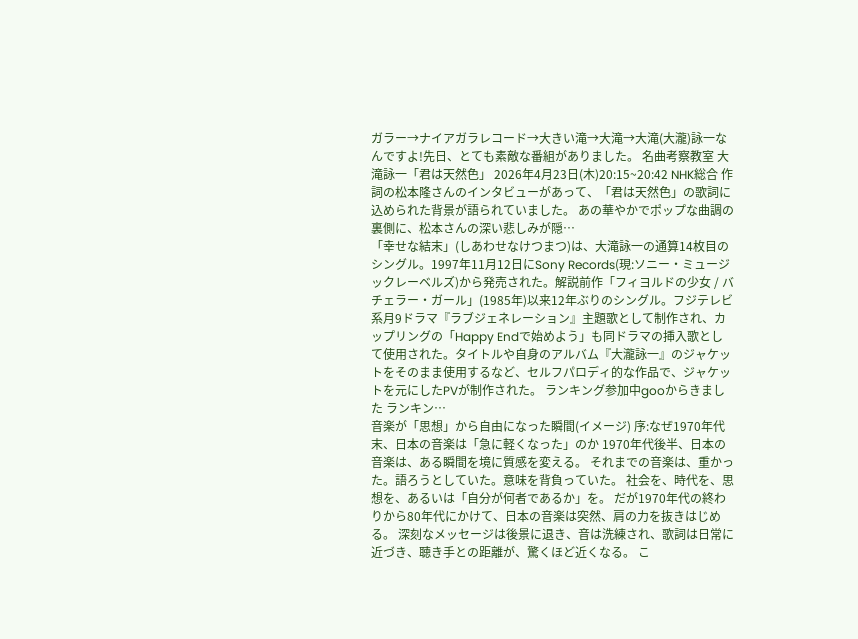ガラー→ナイアガラレコード→大きい滝→大滝→大滝(大瀧)詠一なんですよ!先日、とても素敵な番組がありました。 名曲考察教室 大滝詠一「君は天然色」 2026年4月23日(木)20:15~20:42 NHK総合 作詞の松本隆さんのインタビューがあって、「君は天然色」の歌詞に込められた背景が語られていました。 あの華やかでポップな曲調の裏側に、松本さんの深い悲しみが隠…
「幸せな結末」(しあわせなけつまつ)は、大滝詠一の通算14枚目のシングル。1997年11月12日にSony Records(現:ソニー・ミュージックレーベルズ)から発売された。解説前作「フィヨルドの少女 / バチェラー・ガール」(1985年)以来12年ぶりのシングル。フジテレビ系月9ドラマ『ラブジェネレーション』主題歌として制作され、カップリングの「Happy Endで始めよう」も同ドラマの挿入歌として使用された。タイトルや自身のアルバム『大瀧詠一』のジャケットをそのまま使用するなど、セルフパロディ的な作品で、ジャケットを元にしたPVが制作された。 ランキング参加中gooからきました ランキン…
音楽が「思想」から自由になった瞬間(イメージ) 序:なぜ1970年代末、日本の音楽は「急に軽くなった」のか 1970年代後半、日本の音楽は、ある瞬間を境に質感を変える。 それまでの音楽は、重かった。語ろうとしていた。意味を背負っていた。 社会を、時代を、思想を、あるいは「自分が何者であるか」を。 だが1970年代の終わりから80年代にかけて、日本の音楽は突然、肩の力を抜きはじめる。 深刻なメッセージは後景に退き、音は洗練され、歌詞は日常に近づき、聴き手との距離が、驚くほど近くなる。 こ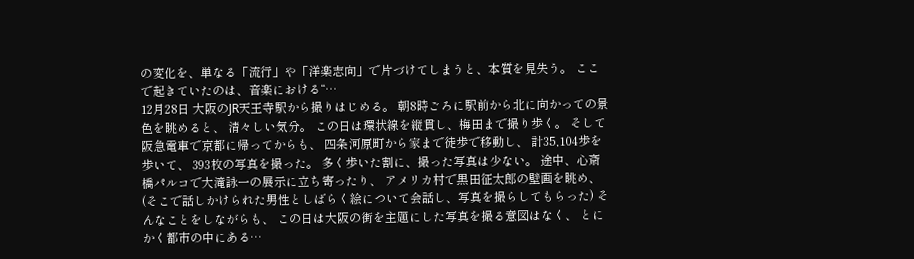の変化を、単なる「流行」や「洋楽志向」で片づけてしまうと、本質を見失う。 ここで起きていたのは、音楽における“…
12月28日 大阪のJR天王寺駅から撮りはじめる。 朝8時ごろに駅前から北に向かっての景色を眺めると、 清々しい気分。 この日は環状線を縦貫し、梅田まで撮り歩く。 そして阪急電車で京都に帰ってからも、 四条河原町から家まで徒歩で移動し、 計35,104歩を歩いて、 393枚の写真を撮った。 多く歩いた割に、撮った写真は少ない。 途中、心斎橋パルコで大滝詠一の展示に立ち寄ったり、 アメリカ村で黒田征太郎の壁画を眺め、 (そこで話しかけられた男性としばらく絵について会話し、写真を撮らしてもらった) そんなことをしながらも、 この日は大阪の街を主題にした写真を撮る意図はなく、 とにかく都市の中にある…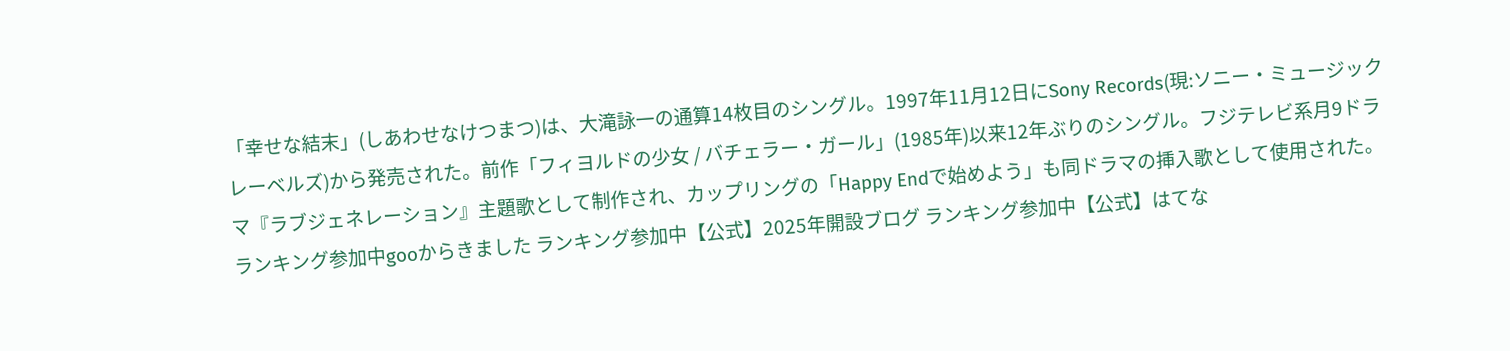「幸せな結末」(しあわせなけつまつ)は、大滝詠一の通算14枚目のシングル。1997年11月12日にSony Records(現:ソニー・ミュージックレーベルズ)から発売された。前作「フィヨルドの少女 / バチェラー・ガール」(1985年)以来12年ぶりのシングル。フジテレビ系月9ドラマ『ラブジェネレーション』主題歌として制作され、カップリングの「Happy Endで始めよう」も同ドラマの挿入歌として使用された。 ランキング参加中gooからきました ランキング参加中【公式】2025年開設ブログ ランキング参加中【公式】はてな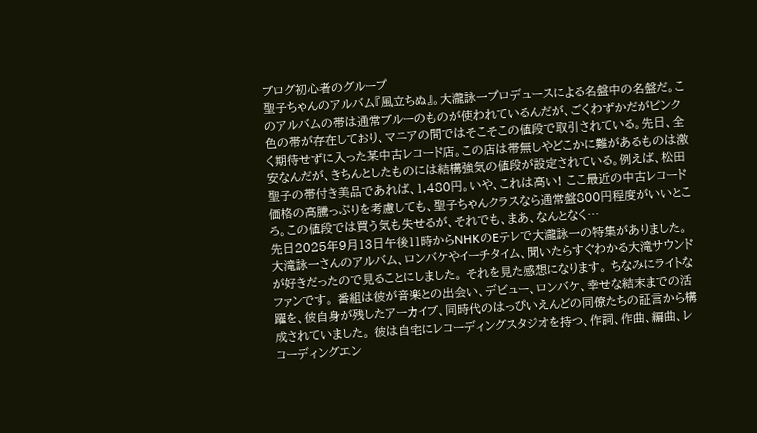ブログ初心者のグループ
聖子ちゃんのアルバム『風立ちぬ』。大瀧詠一プロデュースによる名盤中の名盤だ。このアルバムの帯は通常ブルーのものが使われているんだが、ごくわずかだがピンク色の帯が存在しており、マニアの間ではそこそこの値段で取引されている。先日、全く期待せずに入った某中古レコード店。この店は帯無しやどこかに難があるものは激安なんだが、きちんとしたものには結構強気の値段が設定されている。例えば、松田聖子の帯付き美品であれば、1,480円。いや、これは高い! ここ最近の中古レコード価格の高騰っぷりを考慮しても、聖子ちゃんクラスなら通常盤800円程度がいいところ。この値段では買う気も失せるが、それでも、まあ、なんとなく…
先日2025年9月13日午後11時からNHKのEテレで大瀧詠一の特集がありました。 大滝詠一さんのアルバム、ロンバケやイーチタイム、聞いたらすぐわかる大滝サウンドが好きだったので見ることにしました。 それを見た感想になります。 ちなみにライトなファンです。 番組は彼が音楽との出会い、デビュー、ロンバケ、幸せな結末までの活躍を、彼自身が残したアーカイブ、同時代のはっぴいえんどの同僚たちの証言から構成されていました。 彼は自宅にレコーディングスタジオを持つ、作詞、作曲、編曲、レコーディングエン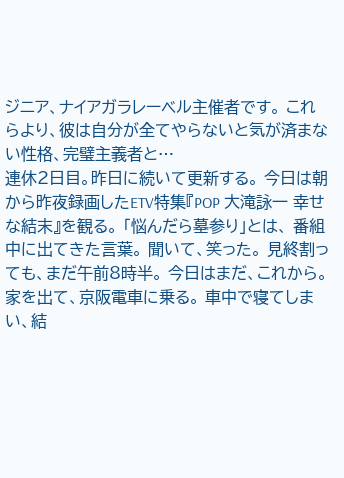ジニア、ナイアガラレーベル主催者です。 これらより、彼は自分が全てやらないと気が済まない性格、完璧主義者と…
連休2日目。昨日に続いて更新する。 今日は朝から昨夜録画したETV特集『POP 大滝詠一 幸せな結末』を観る。 「悩んだら墓参り」とは、 番組中に出てきた言葉。 聞いて、笑った。 見終割っても、まだ午前8時半。 今日はまだ、これから。 家を出て、京阪電車に乗る。 車中で寝てしまい、結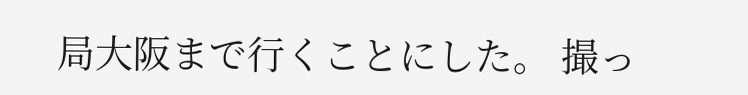局大阪まで行くことにした。 撮っ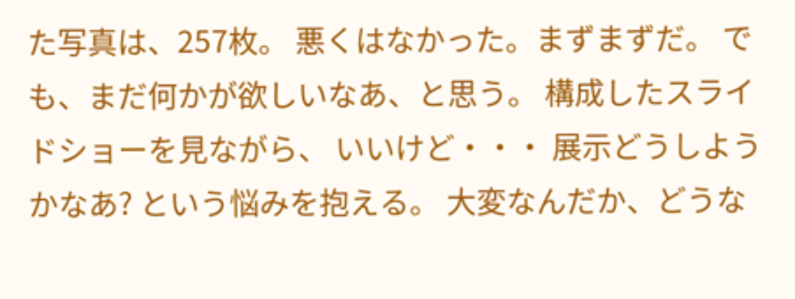た写真は、257枚。 悪くはなかった。まずまずだ。 でも、まだ何かが欲しいなあ、と思う。 構成したスライドショーを見ながら、 いいけど・・・ 展示どうしようかなあ? という悩みを抱える。 大変なんだか、どうな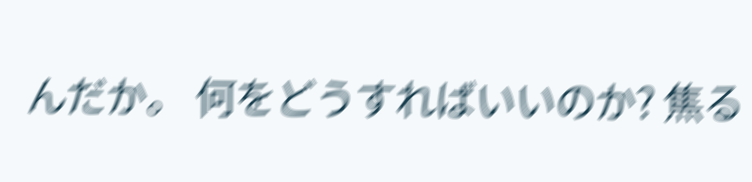んだか。 何をどうすればいいのか? 焦る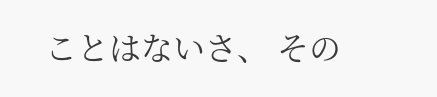ことはないさ、 その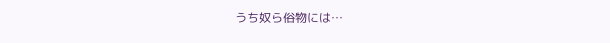うち奴ら俗物には…